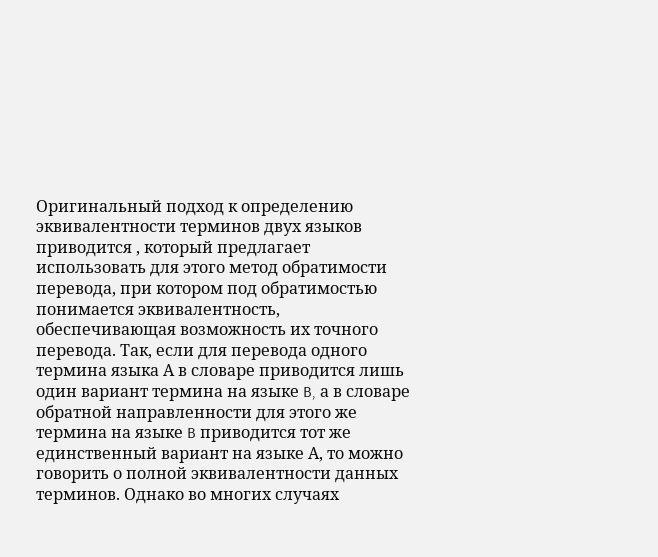Оригинальный подход к определению эквивалентности терминов двух языков приводится , который предлагает использовать для этого метод обратимости перевода, при котором под обратимостью понимается эквивалентность, обеспечивающая возможность их точного перевода. Так, если для перевода одного термина языка А в словаре приводится лишь один вариант термина на языке B, а в словаре обратной направленности для этого же термина на языке B приводится тот же единственный вариант на языке А, то можно говорить о полной эквивалентности данных терминов. Однако во многих случаях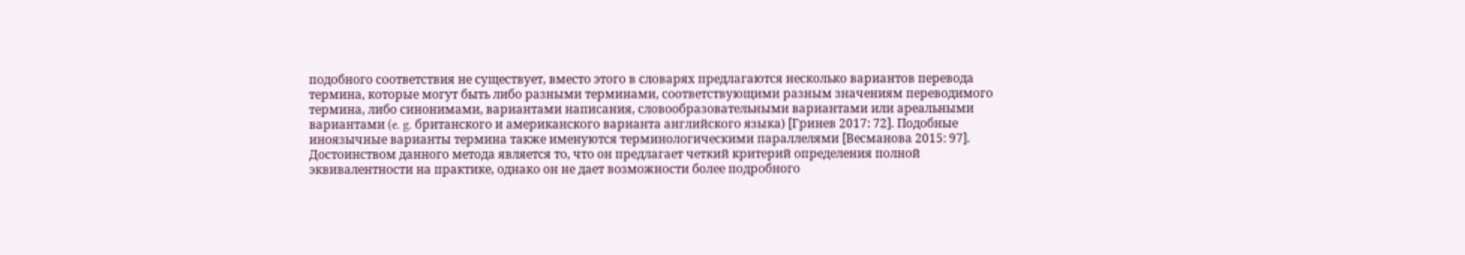подобного соответствия не существует, вместо этого в словарях предлагаются несколько вариантов перевода термина, которые могут быть либо разными терминами, соответствующими разным значениям переводимого термина, либо синонимами, вариантами написания, словообразовательными вариантами или ареальными вариантами (e. g. британского и американского варианта английского языка) [Гринев 2017: 72]. Подобные иноязычные варианты термина также именуются терминологическими параллелями [Весманова 2015: 97]. Достоинством данного метода является то, что он предлагает четкий критерий определения полной эквивалентности на практике, однако он не дает возможности более подробного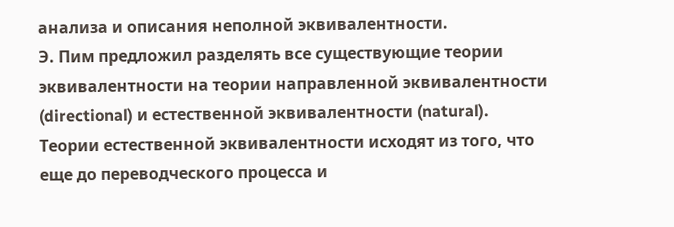анализа и описания неполной эквивалентности.
Э. Пим предложил разделять все существующие теории эквивалентности на теории направленной эквивалентности (directional) и естественной эквивалентности (natural). Теории естественной эквивалентности исходят из того, что еще до переводческого процесса и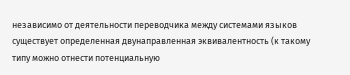независимо от деятельности переводчика между системами языков существует определенная двунаправленная эквивалентность (к такому типу можно отнести потенциальную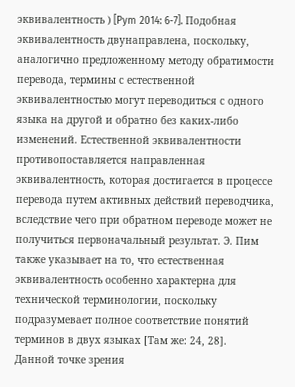эквивалентность ) [Pym 2014: 6-7]. Подобная эквивалентность двунаправлена, поскольку, аналогично предложенному методу обратимости перевода, термины с естественной эквивалентностью могут переводиться с одного языка на другой и обратно без каких-либо изменений. Естественной эквивалентности противопоставляется направленная эквивалентность, которая достигается в процессе перевода путем активных действий переводчика, вследствие чего при обратном переводе может не получиться первоначальный результат. Э. Пим также указывает на то, что естественная эквивалентность особенно характерна для технической терминологии, поскольку подразумевает полное соответствие понятий терминов в двух языках [Там же: 24, 28].
Данной точке зрения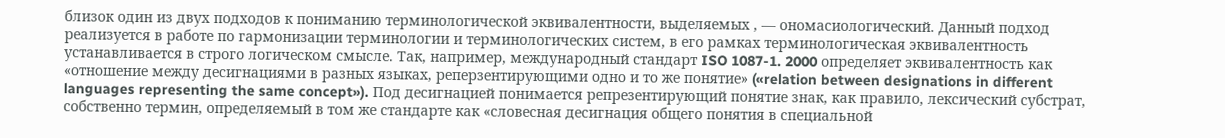близок один из двух подходов к пониманию терминологической эквивалентности, выделяемых , — ономасиологический. Данный подход реализуется в работе по гармонизации терминологии и терминологических систем, в его рамках терминологическая эквивалентность устанавливается в строго логическом смысле. Так, например, международный стандарт ISO 1087-1. 2000 определяет эквивалентность как «отношение между десигнациями в разных языках, реперзентирующими одно и то же понятие» («relation between designations in different languages representing the same concept»). Под десигнацией понимается репрезентирующий понятие знак, как правило, лексический субстрат, собственно термин, определяемый в том же стандарте как «словесная десигнация общего понятия в специальной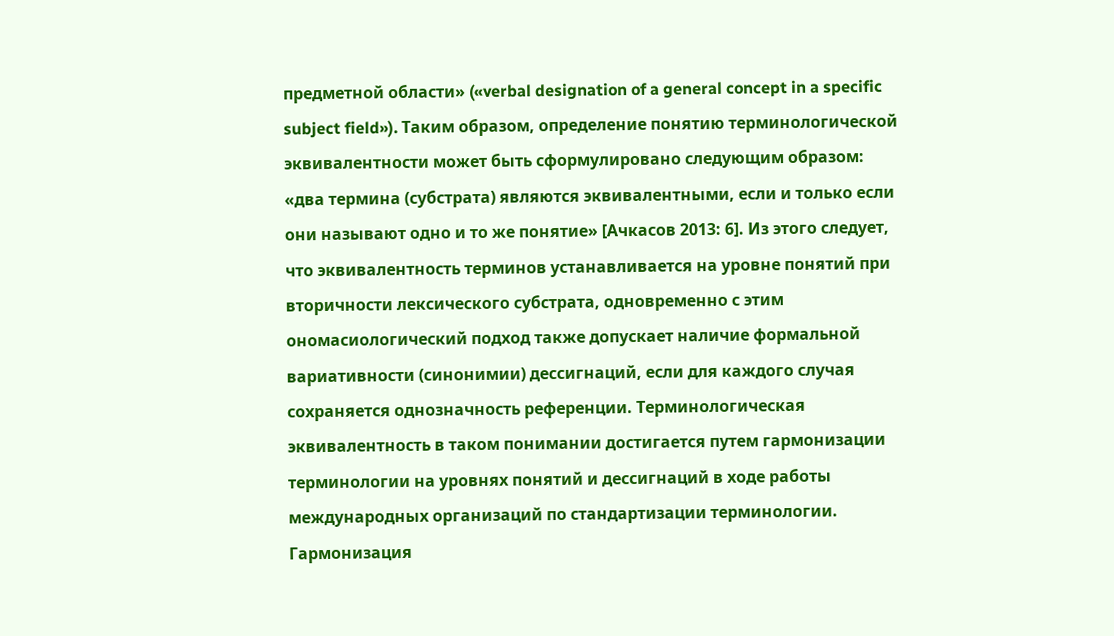предметной области» («verbal designation of a general concept in a specific subject field»). Таким образом, определение понятию терминологической эквивалентности может быть сформулировано следующим образом: «два термина (субстрата) являются эквивалентными, если и только если они называют одно и то же понятие» [Ачкасов 2013: 6]. Из этого следует, что эквивалентность терминов устанавливается на уровне понятий при вторичности лексического субстрата, одновременно с этим ономасиологический подход также допускает наличие формальной вариативности (синонимии) дессигнаций, если для каждого случая сохраняется однозначность референции. Терминологическая эквивалентность в таком понимании достигается путем гармонизации терминологии на уровнях понятий и дессигнаций в ходе работы международных организаций по стандартизации терминологии.
Гармонизация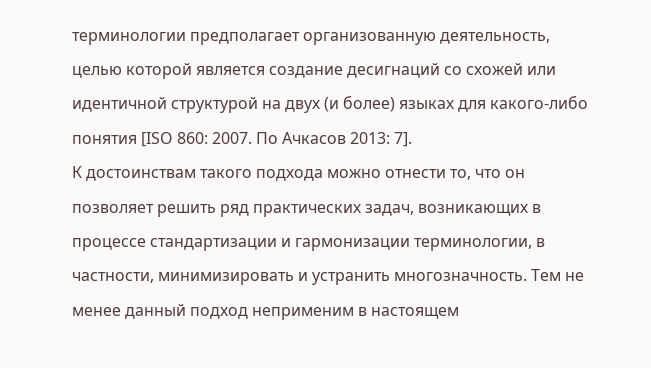терминологии предполагает организованную деятельность, целью которой является создание десигнаций со схожей или идентичной структурой на двух (и более) языках для какого-либо понятия [ISO 860: 2007. По Ачкасов 2013: 7].
К достоинствам такого подхода можно отнести то, что он позволяет решить ряд практических задач, возникающих в процессе стандартизации и гармонизации терминологии, в частности, минимизировать и устранить многозначность. Тем не менее данный подход неприменим в настоящем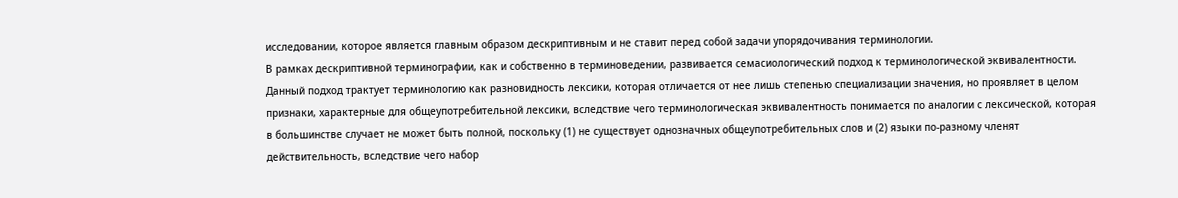исследовании, которое является главным образом дескриптивным и не ставит перед собой задачи упорядочивания терминологии.
В рамках дескриптивной терминографии, как и собственно в терминоведении, развивается семасиологический подход к терминологической эквивалентности. Данный подход трактует терминологию как разновидность лексики, которая отличается от нее лишь степенью специализации значения, но проявляет в целом признаки, характерные для общеупотребительной лексики, вследствие чего терминологическая эквивалентность понимается по аналогии с лексической, которая в большинстве случает не может быть полной, поскольку (1) не существует однозначных общеупотребительных слов и (2) языки по-разному членят действительность, вследствие чего набор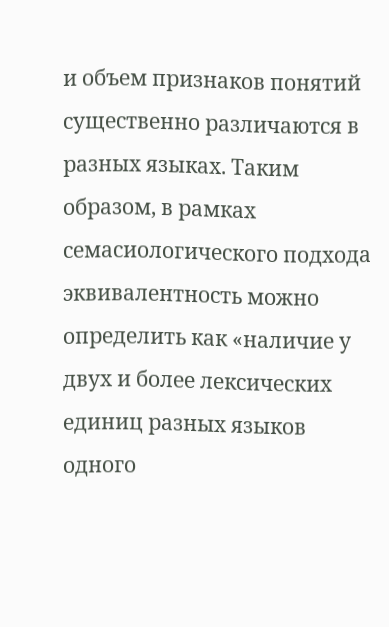и объем признаков понятий существенно различаются в разных языках. Таким образом, в рамках семасиологического подхода эквивалентность можно определить как «наличие у двух и более лексических единиц разных языков одного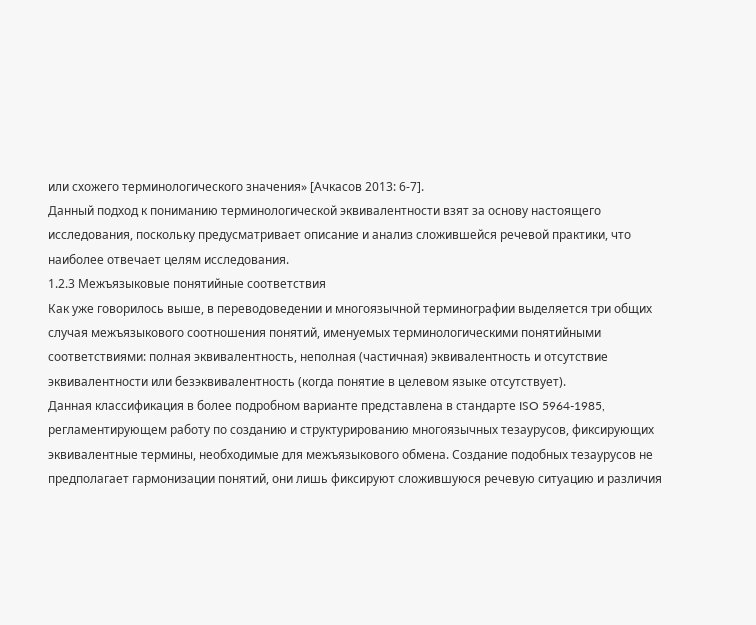или схожего терминологического значения» [Ачкасов 2013: 6-7].
Данный подход к пониманию терминологической эквивалентности взят за основу настоящего исследования, поскольку предусматривает описание и анализ сложившейся речевой практики, что наиболее отвечает целям исследования.
1.2.3 Межъязыковые понятийные соответствия
Как уже говорилось выше, в переводоведении и многоязычной терминографии выделяется три общих случая межъязыкового соотношения понятий, именуемых терминологическими понятийными соответствиями: полная эквивалентность, неполная (частичная) эквивалентность и отсутствие эквивалентности или безэквивалентность (когда понятие в целевом языке отсутствует).
Данная классификация в более подробном варианте представлена в стандарте ISO 5964-1985, регламентирующем работу по созданию и структурированию многоязычных тезаурусов, фиксирующих эквивалентные термины, необходимые для межъязыкового обмена. Создание подобных тезаурусов не предполагает гармонизации понятий, они лишь фиксируют сложившуюся речевую ситуацию и различия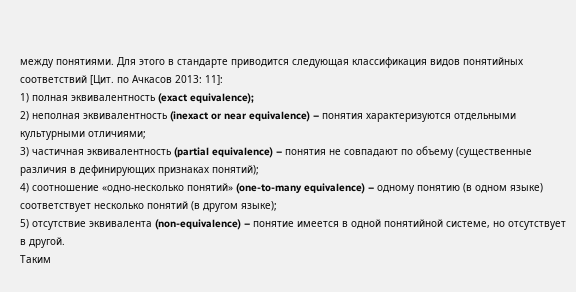между понятиями. Для этого в стандарте приводится следующая классификация видов понятийных соответствий [Цит. по Ачкасов 2013: 11]:
1) полная эквивалентность (exact equivalence);
2) неполная эквивалентность (inexact or near equivalence) – понятия характеризуются отдельными культурными отличиями;
3) частичная эквивалентность (partial equivalence) – понятия не совпадают по объему (существенные различия в дефинирующих признаках понятий);
4) соотношение «одно-несколько понятий» (one-to-many equivalence) – одному понятию (в одном языке) соответствует несколько понятий (в другом языке);
5) отсутствие эквивалента (non-equivalence) – понятие имеется в одной понятийной системе, но отсутствует в другой.
Таким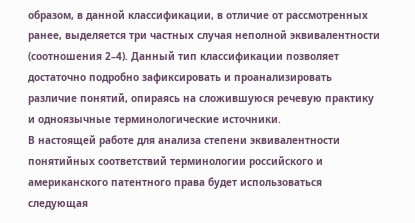образом, в данной классификации, в отличие от рассмотренных ранее, выделяется три частных случая неполной эквивалентности (соотношения 2–4). Данный тип классификации позволяет достаточно подробно зафиксировать и проанализировать различие понятий, опираясь на сложившуюся речевую практику и одноязычные терминологические источники.
В настоящей работе для анализа степени эквивалентности понятийных соответствий терминологии российского и американского патентного права будет использоваться следующая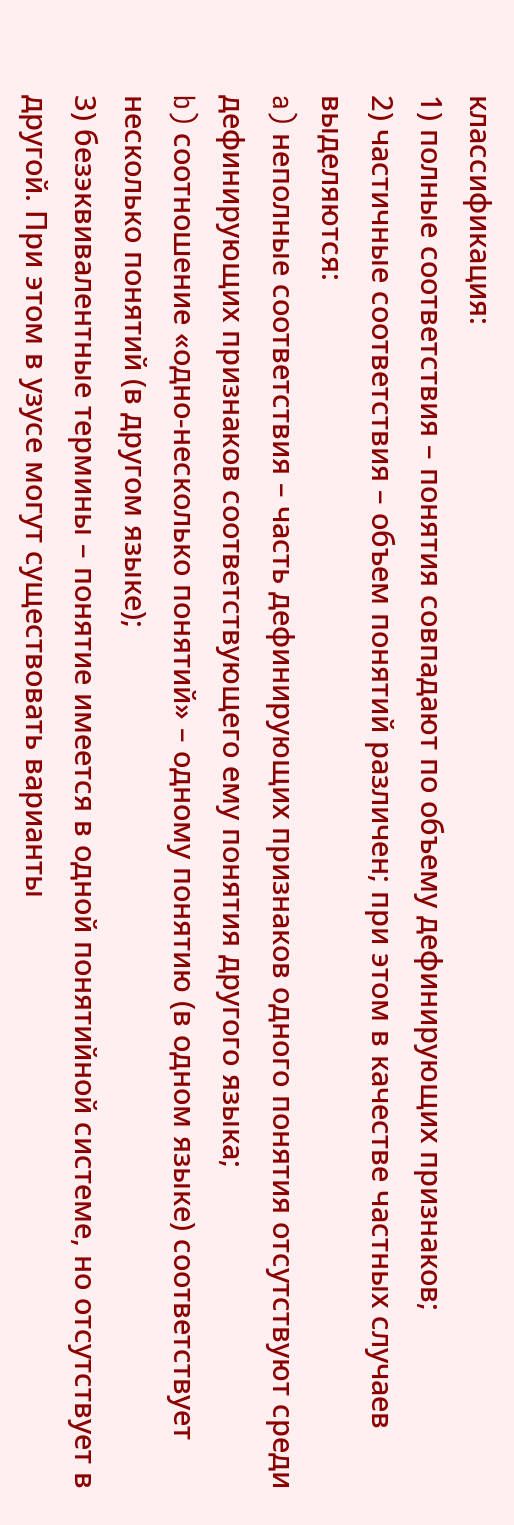классификация:
1) полные соответствия – понятия совпадают по объему дефинирующих признаков;
2) частичные соответствия – объем понятий различен; при этом в качестве частных случаев выделяются:
a) неполные соответствия – часть дефинирующих признаков одного понятия отсутствуют среди дефинирующих признаков соответствующего ему понятия другого языка;
b) соотношение «одно-несколько понятий» – одному понятию (в одном языке) соответствует несколько понятий (в другом языке);
3) безэквивалентные термины – понятие имеется в одной понятийной системе, но отсутствует в другой. При этом в узусе могут существовать варианты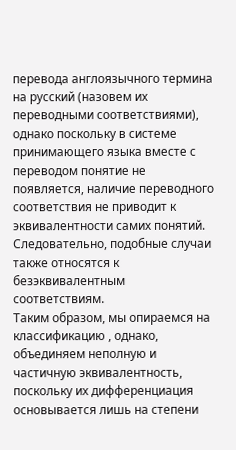перевода англоязычного термина на русский (назовем их переводными соответствиями), однако поскольку в системе принимающего языка вместе с переводом понятие не появляется, наличие переводного соответствия не приводит к эквивалентности самих понятий. Следовательно, подобные случаи также относятся к безэквивалентным соответствиям.
Таким образом, мы опираемся на классификацию , однако, объединяем неполную и частичную эквивалентность, поскольку их дифференциация основывается лишь на степени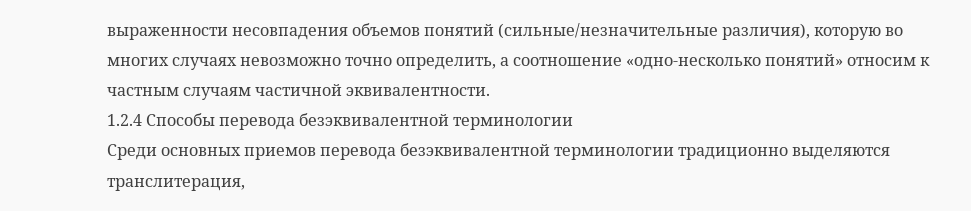выраженности несовпадения объемов понятий (сильные/незначительные различия), которую во многих случаях невозможно точно определить, а соотношение «одно-несколько понятий» относим к частным случаям частичной эквивалентности.
1.2.4 Способы перевода безэквивалентной терминологии
Среди основных приемов перевода безэквивалентной терминологии традиционно выделяются транслитерация,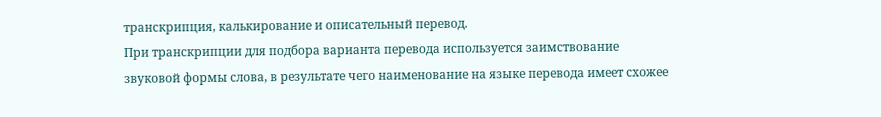транскрипция, калькирование и описательный перевод.
При транскрипции для подбора варианта перевода используется заимствование звуковой формы слова, в результате чего наименование на языке перевода имеет схожее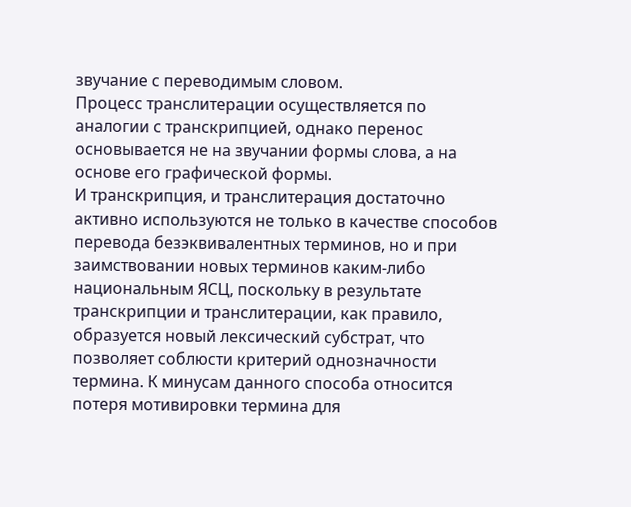звучание с переводимым словом.
Процесс транслитерации осуществляется по аналогии с транскрипцией, однако перенос основывается не на звучании формы слова, а на основе его графической формы.
И транскрипция, и транслитерация достаточно активно используются не только в качестве способов перевода безэквивалентных терминов, но и при заимствовании новых терминов каким-либо национальным ЯСЦ, поскольку в результате транскрипции и транслитерации, как правило, образуется новый лексический субстрат, что позволяет соблюсти критерий однозначности термина. К минусам данного способа относится потеря мотивировки термина для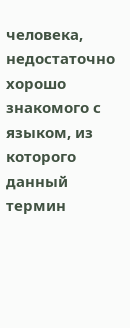человека, недостаточно хорошо знакомого с языком, из которого данный термин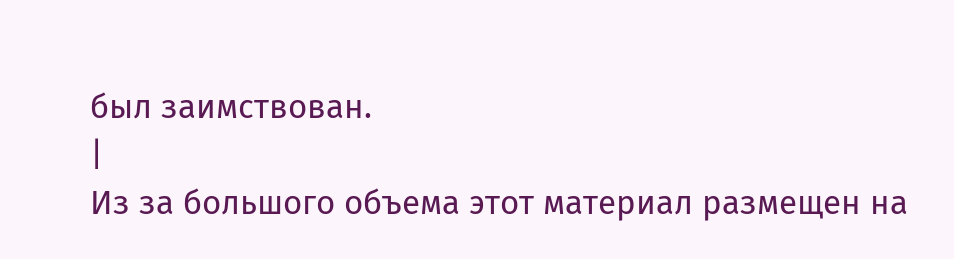был заимствован.
|
Из за большого объема этот материал размещен на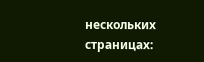нескольких страницах: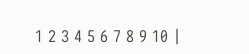1 2 3 4 5 6 7 8 9 10 |